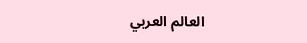العالم العربي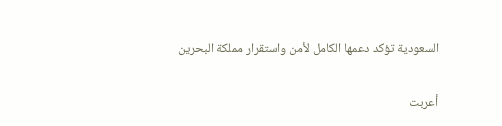السعودية تؤكد دعمها الكامل لأمن واستقرار مملكة البحرين

أعربت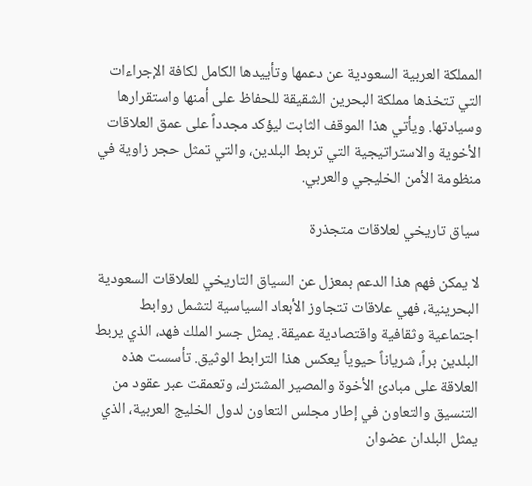المملكة العربية السعودية عن دعمها وتأييدها الكامل لكافة الإجراءات التي تتخذها مملكة البحرين الشقيقة للحفاظ على أمنها واستقرارها وسيادتها. ويأتي هذا الموقف الثابت ليؤكد مجدداً على عمق العلاقات الأخوية والاستراتيجية التي تربط البلدين، والتي تمثل حجر زاوية في منظومة الأمن الخليجي والعربي.

سياق تاريخي لعلاقات متجذرة

لا يمكن فهم هذا الدعم بمعزل عن السياق التاريخي للعلاقات السعودية البحرينية، فهي علاقات تتجاوز الأبعاد السياسية لتشمل روابط اجتماعية وثقافية واقتصادية عميقة. يمثل جسر الملك فهد، الذي يربط البلدين براً، شرياناً حيوياً يعكس هذا الترابط الوثيق. تأسست هذه العلاقة على مبادئ الأخوة والمصير المشترك، وتعمقت عبر عقود من التنسيق والتعاون في إطار مجلس التعاون لدول الخليج العربية، الذي يمثل البلدان عضوان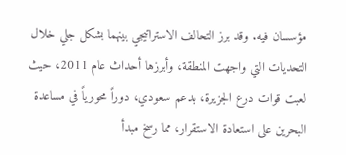مؤسسان فيه. وقد برز التحالف الاستراتيجي بينهما بشكل جلي خلال التحديات التي واجهت المنطقة، وأبرزها أحداث عام 2011، حيث لعبت قوات درع الجزيرة، بدعم سعودي، دوراً محورياً في مساعدة البحرين على استعادة الاستقرار، مما رسخ مبدأ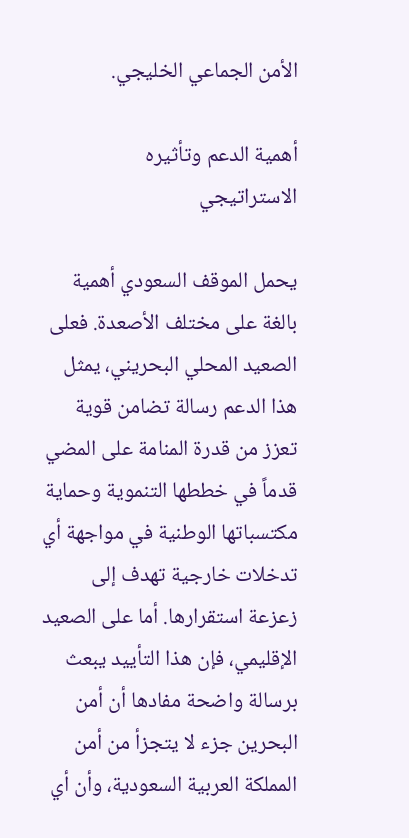الأمن الجماعي الخليجي.

أهمية الدعم وتأثيره الاستراتيجي

يحمل الموقف السعودي أهمية بالغة على مختلف الأصعدة. فعلى الصعيد المحلي البحريني، يمثل هذا الدعم رسالة تضامن قوية تعزز من قدرة المنامة على المضي قدماً في خططها التنموية وحماية مكتسباتها الوطنية في مواجهة أي تدخلات خارجية تهدف إلى زعزعة استقرارها. أما على الصعيد الإقليمي، فإن هذا التأييد يبعث برسالة واضحة مفادها أن أمن البحرين جزء لا يتجزأ من أمن المملكة العربية السعودية، وأن أي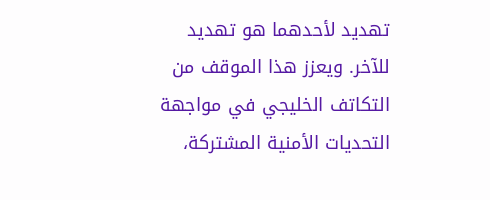تهديد لأحدهما هو تهديد للآخر. ويعزز هذا الموقف من التكاتف الخليجي في مواجهة التحديات الأمنية المشتركة،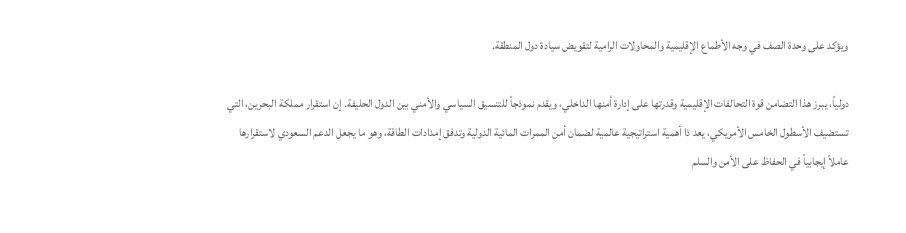ويؤكد على وحدة الصف في وجه الأطماع الإقليمية والمحاولات الرامية لتقويض سيادة دول المنطقة.

دولياً، يبرز هذا التضامن قوة التحالفات الإقليمية وقدرتها على إدارة أمنها الداخلي، ويقدم نموذجاً للتنسيق السياسي والأمني بين الدول الحليفة. إن استقرار مملكة البحرين، التي تستضيف الأسطول الخامس الأمريكي، يعد ذا أهمية استراتيجية عالمية لضمان أمن الممرات المائية الدولية وتدفق إمدادات الطاقة، وهو ما يجعل الدعم السعودي لاستقرارها عاملاً إيجابياً في الحفاظ على الأمن والسلم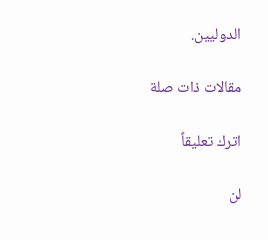الدوليين.

مقالات ذات صلة

اترك تعليقاً

لن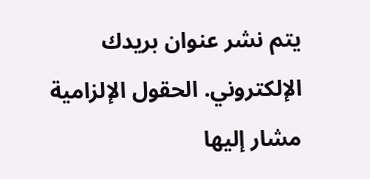يتم نشر عنوان بريدك الإلكتروني. الحقول الإلزامية مشار إليها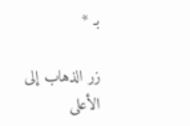بـ *

زر الذهاب إلى الأعلى